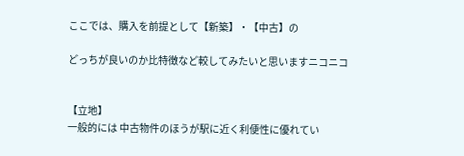ここでは、購入を前提として【新築】・【中古】の

どっちが良いのか比特徴など較してみたいと思いますニコニコ


【立地】
一般的には 中古物件のほうが駅に近く利便性に優れてい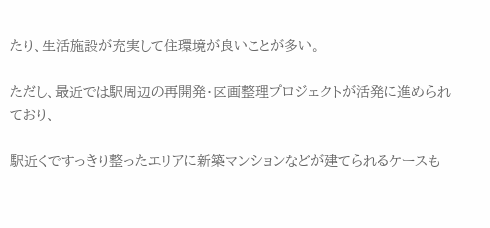たり、生活施設が充実して住環境が良いことが多い。

ただし、最近では駅周辺の再開発・区画整理プロジェクトが活発に進められており、

駅近くですっきり整ったエリアに新築マンションなどが建てられるケースも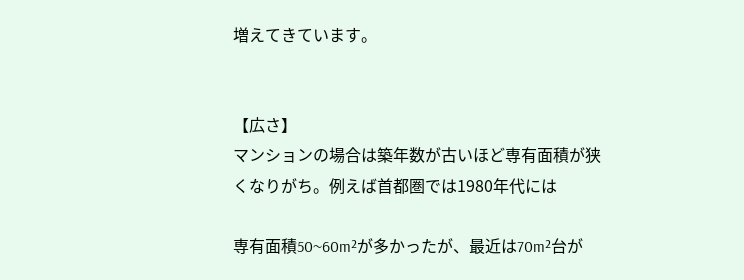増えてきています。


【広さ】
マンションの場合は築年数が古いほど専有面積が狭くなりがち。例えば首都圏では1980年代には

専有面積50~60m²が多かったが、最近は70m²台が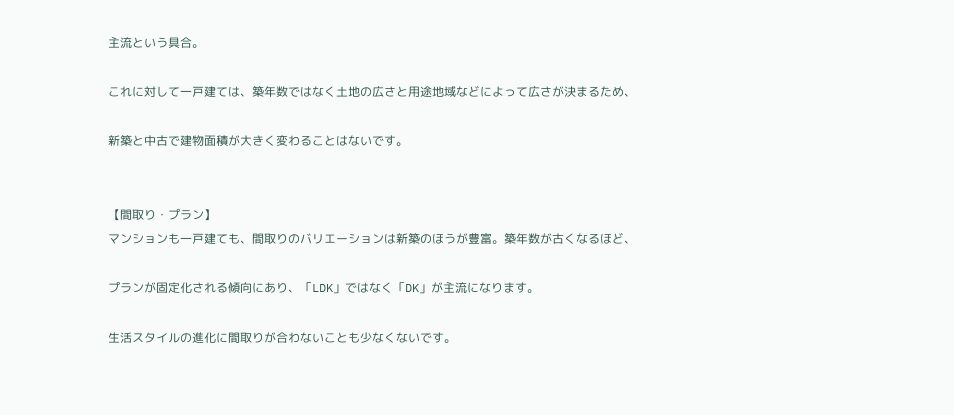主流という具合。

これに対して一戸建ては、築年数ではなく土地の広さと用途地域などによって広さが決まるため、

新築と中古で建物面積が大きく変わることはないです。


【間取り・プラン】
マンションも一戸建ても、間取りのバリエーションは新築のほうが豊富。築年数が古くなるほど、

プランが固定化される傾向にあり、「LDK」ではなく「DK」が主流になります。

生活スタイルの進化に間取りが合わないことも少なくないです。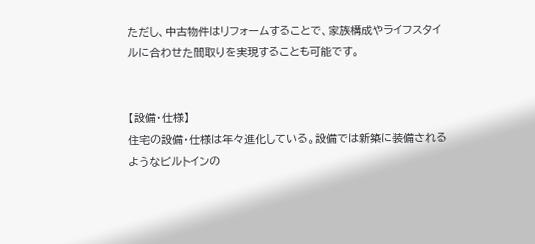ただし、中古物件はリフォームすることで、家族構成やライフスタイルに合わせた間取りを実現することも可能です。


【設備・仕様】
住宅の設備・仕様は年々進化している。設備では新築に装備されるようなビルトインの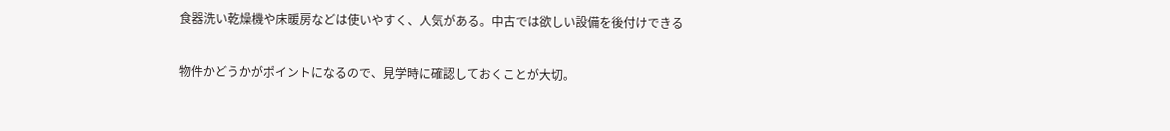食器洗い乾燥機や床暖房などは使いやすく、人気がある。中古では欲しい設備を後付けできる

物件かどうかがポイントになるので、見学時に確認しておくことが大切。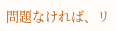問題なければ、リ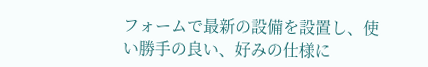フォームで最新の設備を設置し、使い勝手の良い、好みの仕様に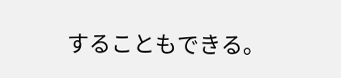することもできる。